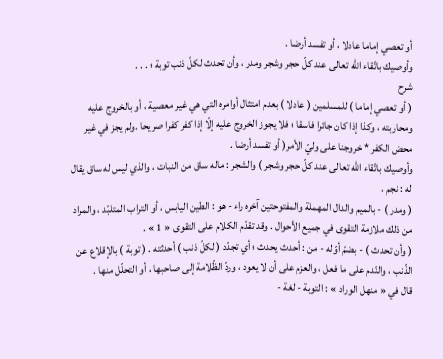أو تعصي إماما عادلا ، أو تفسد أرضا .
وأوصيك باتّقاء اللّه تعالى عند كلّ حجر وشجر ومدر ، وأن تحدث لكلّ ذنب توبة ؛ . . .
شرح
( أو تعصي إماما ) للمسلمين ( عادلا ) بعدم امتثال أوامره التي هي غير معصية ، أو بالخروج عليه ومحاربته ، وكذا إذا كان جائرا فاسقا ؛ فلا يجوز الخروج عليه إلّا إذا كفر كفرا صريحا .ولم يجز في غير محض الكفر * خروجنا على وليّ الأمر( أو تفسد أرضا .
وأوصيك باتّقاء اللّه تعالى عند كلّ حجر وشجر ) والشجر : ماله ساق من النبات ، والذي ليس له ساق يقال له : نجم .
( ومدر ) - بالميم والدال المهملة والمفتوحتين آخره راء - هو : الطين اليابس ، أو التراب المتلبّد ، والمراد من ذلك ملازمة التقوى في جميع الأحوال . وقد تقدّم الكلام على التقوى « 1 » .
( وأن تحدث ) - بضمّ أوّله - من : أحدث يحدث ؛ أي تجدّد ( لكلّ ذنب ) أحدثته . ( توبة ) بالإقلاع عن الذّنب ، والنّدم على ما فعل ، والعزم على أن لا يعود ، وردّ الظّلامة إلى صاحبها ، أو التحلّل منها .
قال في « منهل الوراد » : التوبة - لغة -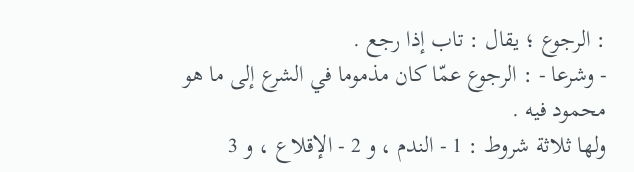: الرجوع ؛ يقال : تاب إذا رجع .
- وشرعا - : الرجوع عمّا كان مذموما في الشرع إلى ما هو محمود فيه .
ولها ثلاثة شروط : 1 - الندم ، و 2 - الإقلاع ، و 3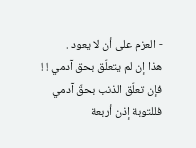- العزم على أن لا يعود .
هذا إن لم يتعلّق بحق آدمي ! ! فإن تعلّق الذنب بحقّ آدمي فللتوبة إذن أربعة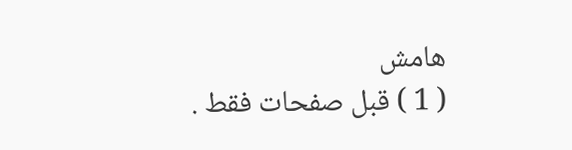هامش
( 1 ) قبل صفحات فقط .